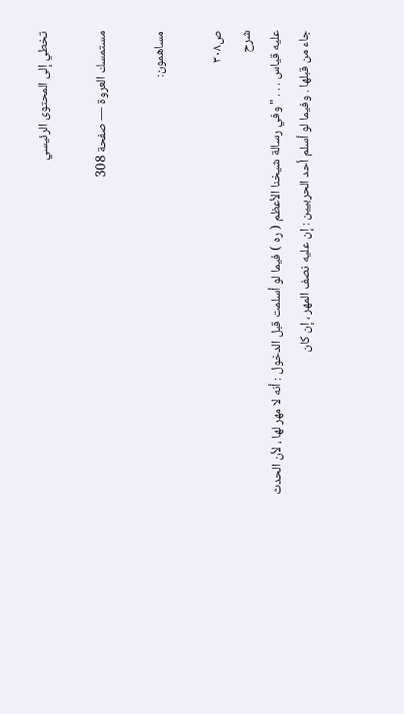تخطي إلى المحتوى الرئيسي

مستمسك العروة — صفحة 308

مساهمون:

ص٣٠٨
شرح
عليه قياس . . . " وفي رسالة شيخنا الأعظم ( ره ) فيما لو أسلمت قبل الدخول : أنه لا مهر لها ، لأن الحدث جاء من قبلها . وفيما لو أسلم أحد الحربيين : إن عليه نصف المهر ، إن كان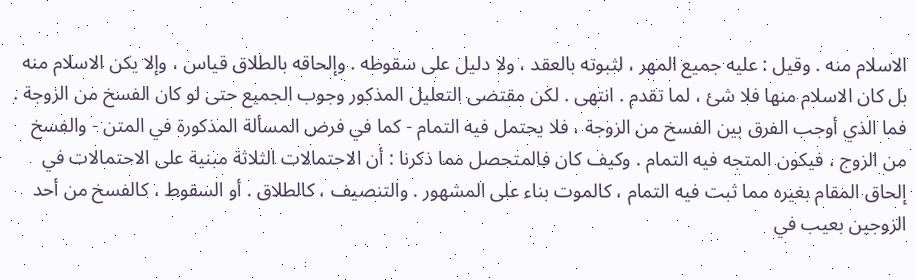الاسلام منه . وقيل : عليه جميع المهر ، لثبوته بالعقد ، ولا دليل على سقوطه . وإلحاقه بالطلاق قياس ، وإلا يكن الاسلام منه بل كان الاسلام منها فلا شئ ، لما تقدم . انتهى . لكن مقتضى التعليل المذكور وجوب الجميع حتى لو كان الفسخ من الزوجة . فما الذي أوجب الفرق بين الفسخ من الزوجة ، فلا يحتمل فيه التمام - كما في فرض المسألة المذكورة في المتن - والفسخ من الزوج ، فيكون المتجه فيه التمام . وكيف كان فالمتحصل مما ذكرنا : أن الاحتمالات الثلاثة مبنية على الاحتمالات في إلحاق المقام بغيره مما ثبت فيه التمام ، كالموت بناء على المشهور . والتنصيف ، كالطلاق . أو السقوط ، كالفسخ من أحد الزوجين بعيب في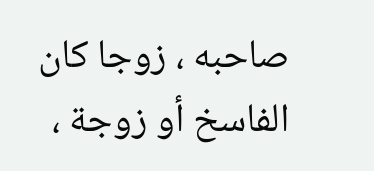صاحبه ، زوجا كان الفاسخ أو زوجة ،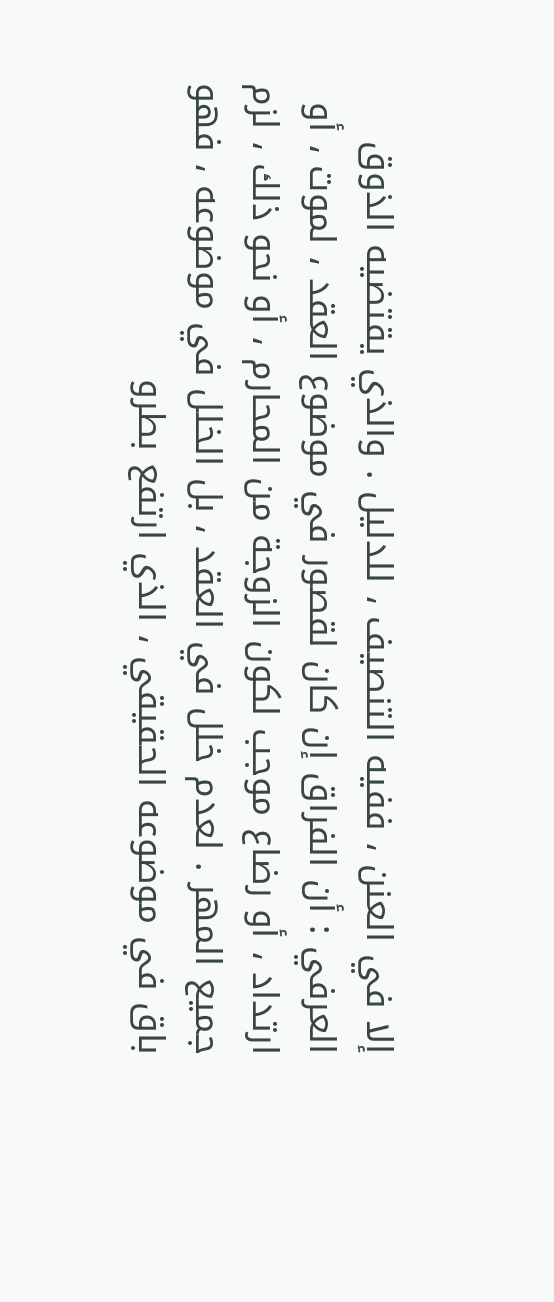إلا في العنن ، ففيه التنصيف ، للدليل . والذي يقتضيه الذوق العرفي : أن الفراق إن كان لقصور في موضوع العقد ، لموت ، أو ارتداد ، أو رضاع موجب لكون الزوجة من المحارم ، أو نحو ذلك ، لزم جميع المهر . لعدم خلل في العقد ، بل الخلل في موضوعه ، فهو باق في موضوعه الحقيقي ، الذي ارتفع بطرو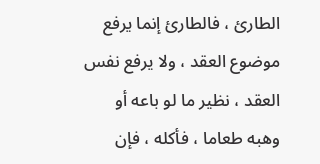الطارئ ، فالطارئ إنما يرفع موضوع العقد ، ولا يرفع نفس العقد ، نظير ما لو باعه أو وهبه طعاما ، فأكله ، فإن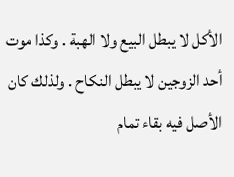الأكل لا يبطل البيع ولا الهبة . وكذا موت أحد الزوجين لا يبطل النكاح . ولذلك كان الأصل فيه بقاء تمام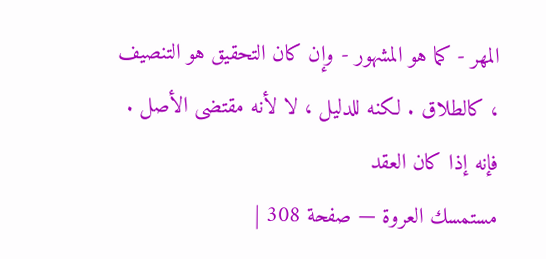المهر - كما هو المشهور - وإن كان التحقيق هو التنصيف ، كالطلاق . لكنه للدليل ، لا لأنه مقتضى الأصل . فإنه إذا كان العقد
مستمسك العروة — صفحة 308 |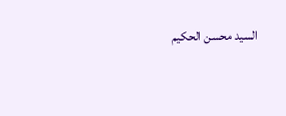السيد محسن الحكيم